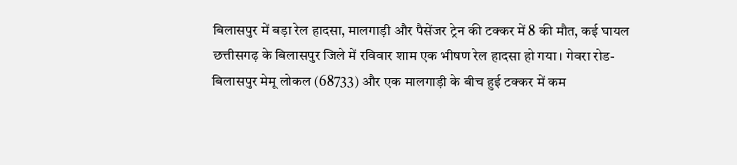बिलासपुर में बड़ा रेल हादसा, मालगाड़ी और पैसेंजर ट्रेन की टक्कर में 8 की मौत, कई घायल
छत्तीसगढ़ के बिलासपुर जिले में रविवार शाम एक भीषण रेल हादसा हो गया। गेवरा रोड-बिलासपुर मेमू लोकल (68733) और एक मालगाड़ी के बीच हुई टक्कर में कम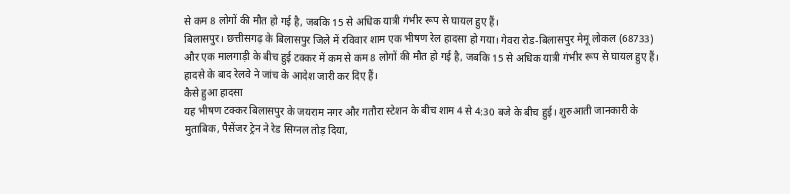से कम 8 लोगों की मौत हो गई है, जबकि 15 से अधिक यात्री गंभीर रूप से घायल हुए हैं।
बिलासपुर। छत्तीसगढ़ के बिलासपुर जिले में रविवार शाम एक भीषण रेल हादसा हो गया। गेवरा रोड-बिलासपुर मेमू लोकल (68733) और एक मालगाड़ी के बीच हुई टक्कर में कम से कम 8 लोगों की मौत हो गई है, जबकि 15 से अधिक यात्री गंभीर रूप से घायल हुए हैं। हादसे के बाद रेलवे ने जांच के आदेश जारी कर दिए हैं।
कैसे हुआ हादसा
यह भीषण टक्कर बिलासपुर के जयराम नगर और गतौरा स्टेशन के बीच शाम 4 से 4:30 बजे के बीच हुई। शुरुआती जानकारी के मुताबिक, पैसेंजर ट्रेन ने रेड सिग्नल तोड़ दिया,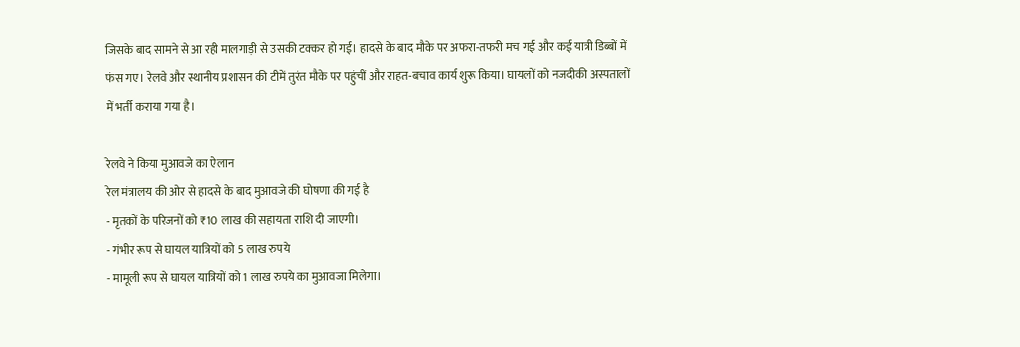जिसके बाद सामने से आ रही मालगाड़ी से उसकी टक्कर हो गई। हादसे के बाद मौके पर अफरा-तफरी मच गई और कई यात्री डिब्बों में फंस गए। रेलवे और स्थानीय प्रशासन की टीमें तुरंत मौके पर पहुंचीं और राहत-बचाव कार्य शुरू किया। घायलों को नजदीकी अस्पतालों में भर्ती कराया गया है।

रेलवे ने किया मुआवजे का ऐलान
रेल मंत्रालय की ओर से हादसे के बाद मुआवजे की घोषणा की गई है
- मृतकों के परिजनों को ₹10 लाख की सहायता राशि दी जाएगी।
- गंभीर रूप से घायल यात्रियों को 5 लाख रुपये
- मामूली रूप से घायल यात्रियों को 1 लाख रुपये का मुआवजा मिलेगा।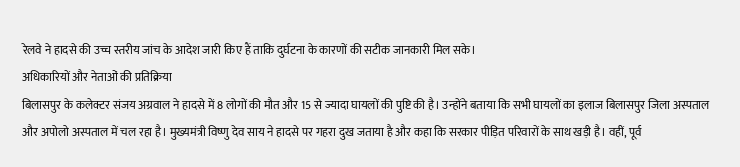रेलवे ने हादसे की उच्च स्तरीय जांच के आदेश जारी किए हैं ताकि दुर्घटना के कारणों की सटीक जानकारी मिल सके।
अधिकारियों और नेताओं की प्रतिक्रिया
बिलासपुर के कलेक्टर संजय अग्रवाल ने हादसे में 8 लोगों की मौत और 15 से ज्यादा घायलों की पुष्टि की है। उन्होंने बताया कि सभी घायलों का इलाज बिलासपुर जिला अस्पताल और अपोलो अस्पताल में चल रहा है। मुख्यमंत्री विष्णु देव साय ने हादसे पर गहरा दुख जताया है और कहा कि सरकार पीड़ित परिवारों के साथ खड़ी है। वहीं, पूर्व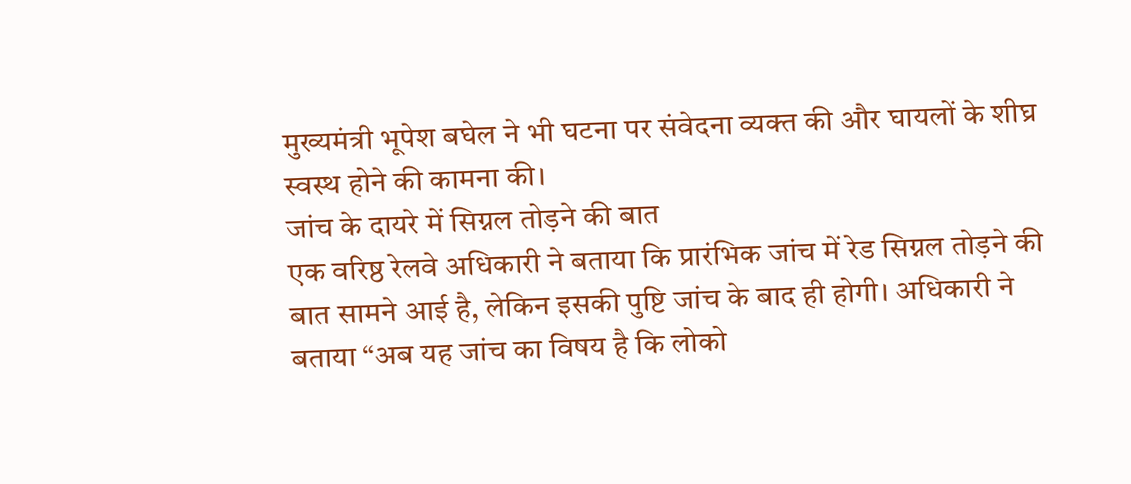मुख्यमंत्री भूपेश बघेल ने भी घटना पर संवेदना व्यक्त की और घायलों के शीघ्र स्वस्थ होने की कामना की।
जांच के दायरे में सिग्नल तोड़ने की बात
एक वरिष्ठ रेलवे अधिकारी ने बताया कि प्रारंभिक जांच में रेड सिग्नल तोड़ने की बात सामने आई है, लेकिन इसकी पुष्टि जांच के बाद ही होगी। अधिकारी ने बताया “अब यह जांच का विषय है कि लोको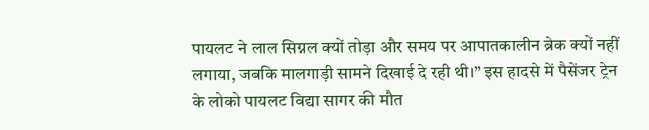पायलट ने लाल सिग्नल क्यों तोड़ा और समय पर आपातकालीन ब्रेक क्यों नहीं लगाया, जबकि मालगाड़ी सामने दिखाई दे रही थी।” इस हादसे में पैसेंजर ट्रेन के लोको पायलट विद्या सागर की मौत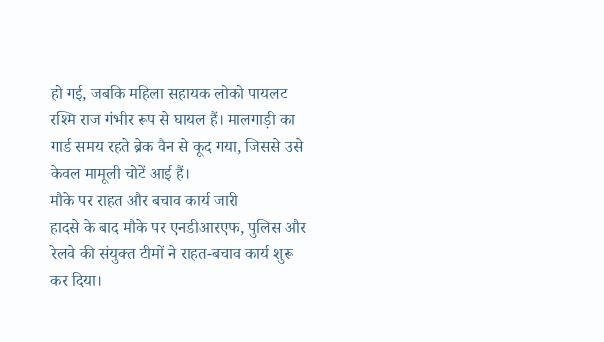हो गई, जबकि महिला सहायक लोको पायलट रश्मि राज गंभीर रूप से घायल हैं। मालगाड़ी का गार्ड समय रहते ब्रेक वैन से कूद गया, जिससे उसे केवल मामूली चोटें आई हैं।
मौके पर राहत और बचाव कार्य जारी
हादसे के बाद मौके पर एनडीआरएफ, पुलिस और रेलवे की संयुक्त टीमों ने राहत-बचाव कार्य शुरू कर दिया।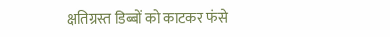क्षतिग्रस्त डिब्बों को काटकर फंसे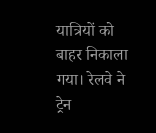यात्रियों को बाहर निकाला गया। रेलवे ने ट्रेन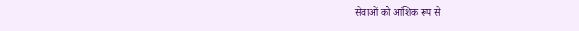सेवाओं को आंशिक रूप से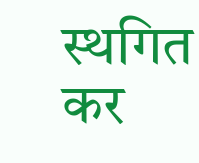स्थगित कर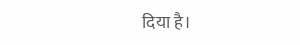दिया है।